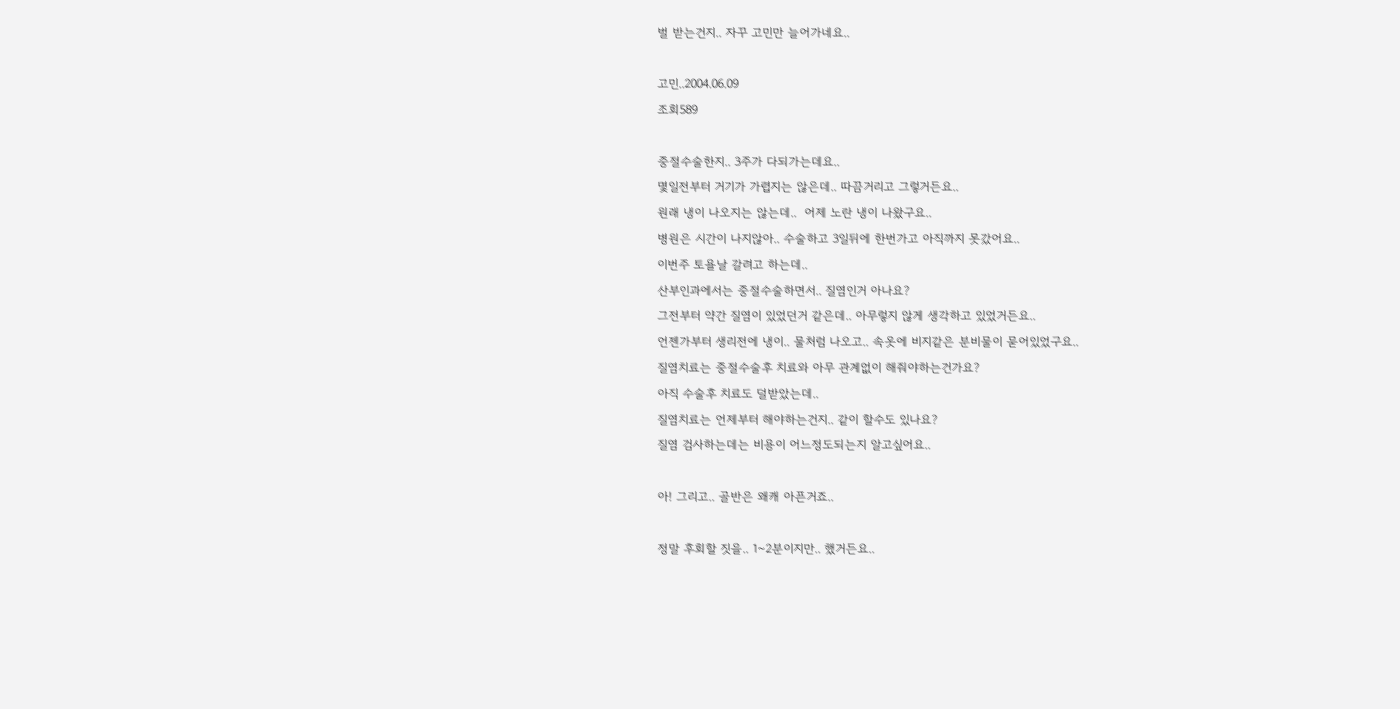벌 받는건지.. 자꾸 고민만 늘어가네요..

고민..2004.06.09
조회589

중절수술한지.. 3주가 다되가는데요..
몇일전부터 거기가 가렵지는 않은데.. 따끔거리고 그렇거든요..
원래 냉이 나오지는 않는데..  어제 노란 냉이 나왔구요..
병원은 시간이 나지않아.. 수술하고 3일뒤에 한번가고 아직까지 못갔어요..
이번주 토욜날 갈려고 하는데..
산부인과에서는 중절수술하면서.. 질염인거 아나요?
그전부터 약간 질염이 있었던거 같은데.. 아무렇지 않게 생각하고 있었거든요..
언젠가부터 생리전에 냉이.. 물처럼 나오고.. 속옷에 비지같은 분비물이 묻어있었구요..
질염치료는 중절수술후 치료와 아무 관계없이 해줘야하는건가요?
아직 수술후 치료도 덜받았는데..
질염치료는 언제부터 해야하는건지.. 같이 할수도 있나요?
질염 검사하는데는 비용이 어느정도되는지 알고싶어요..

아! 그리고.. 골반은 왜캐 아픈거죠..

정말 후회할 짓을.. 1~2분이지만.. 했거든요..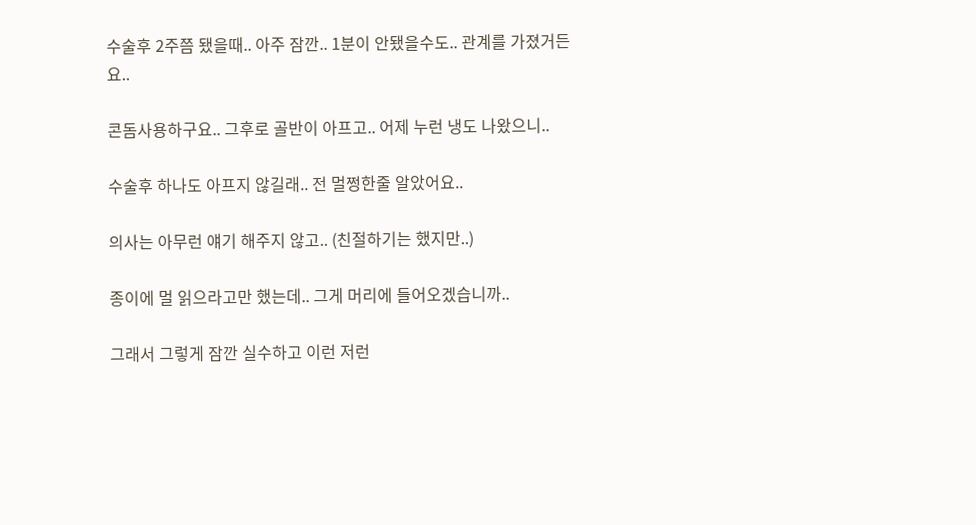수술후 2주쯤 됐을때.. 아주 잠깐.. 1분이 안됐을수도.. 관계를 가졌거든요..

콘돔사용하구요.. 그후로 골반이 아프고.. 어제 누런 냉도 나왔으니..

수술후 하나도 아프지 않길래.. 전 멀쩡한줄 알았어요..

의사는 아무런 얘기 해주지 않고.. (친절하기는 했지만..)

종이에 멀 읽으라고만 했는데.. 그게 머리에 들어오겠습니까..

그래서 그렇게 잠깐 실수하고 이런 저런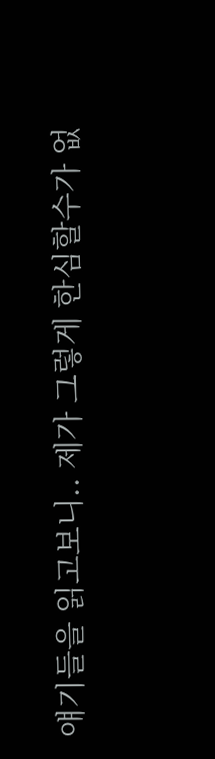얘기들을 읽고보니.. 제가 그렇게 한심할수가 없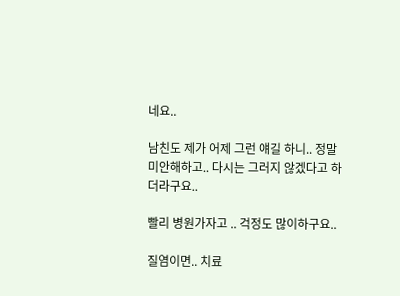네요..

남친도 제가 어제 그런 얘길 하니.. 정말 미안해하고.. 다시는 그러지 않겠다고 하더라구요..

빨리 병원가자고 .. 걱정도 많이하구요..

질염이면.. 치료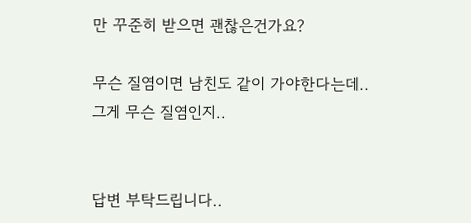만 꾸준히 받으면 괜찮은건가요?

무슨 질염이면 남친도 같이 가야한다는데.. 그게 무슨 질염인지..


답변 부탁드립니다..